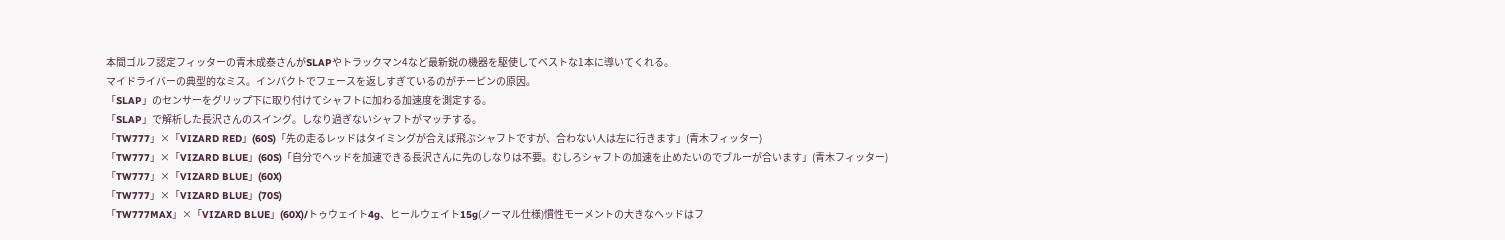本間ゴルフ認定フィッターの青木成泰さんがSLAPやトラックマン4など最新鋭の機器を駆使してベストな1本に導いてくれる。
マイドライバーの典型的なミス。インパクトでフェースを返しすぎているのがチーピンの原因。
「SLAP」のセンサーをグリップ下に取り付けてシャフトに加わる加速度を測定する。
「SLAP」で解析した長沢さんのスイング。しなり過ぎないシャフトがマッチする。
「TW777」×「VIZARD RED」(60S)「先の走るレッドはタイミングが合えば飛ぶシャフトですが、合わない人は左に行きます」(青木フィッター)
「TW777」×「VIZARD BLUE」(60S)「自分でヘッドを加速できる長沢さんに先のしなりは不要。むしろシャフトの加速を止めたいのでブルーが合います」(青木フィッター)
「TW777」×「VIZARD BLUE」(60X)
「TW777」×「VIZARD BLUE」(70S)
「TW777MAX」×「VIZARD BLUE」(60X)/トゥウェイト4g、ヒールウェイト15g(ノーマル仕様)慣性モーメントの大きなヘッドはフ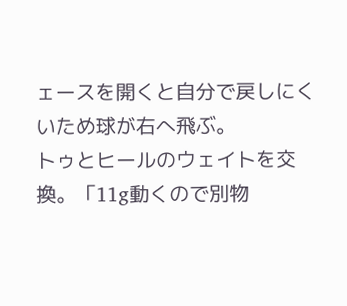ェースを開くと自分で戻しにくいため球が右へ飛ぶ。
トゥとヒールのウェイトを交換。「11g動くので別物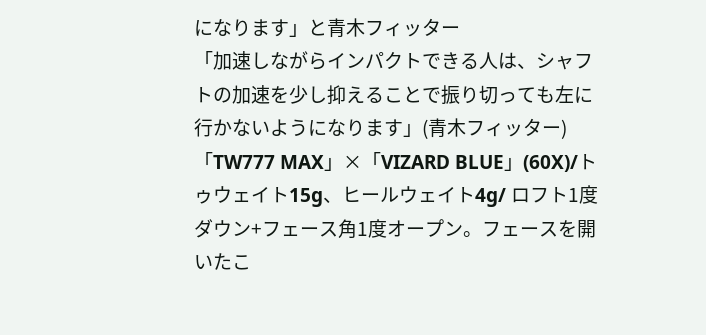になります」と青木フィッター
「加速しながらインパクトできる人は、シャフトの加速を少し抑えることで振り切っても左に行かないようになります」(青木フィッター)
「TW777 MAX」×「VIZARD BLUE」(60X)/トゥウェイト15g、ヒールウェイト4g/ ロフト1度ダウン+フェース角1度オープン。フェースを開いたこ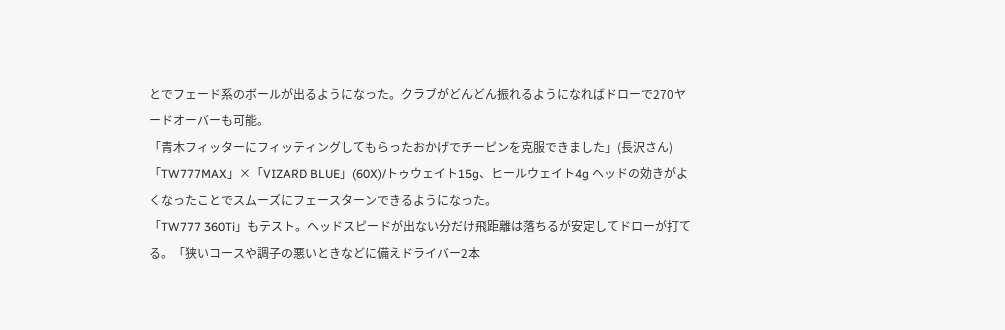とでフェード系のボールが出るようになった。クラブがどんどん振れるようになればドローで270ヤードオーバーも可能。
「青木フィッターにフィッティングしてもらったおかげでチーピンを克服できました」(長沢さん)
「TW777MAX」×「VIZARD BLUE」(60X)/トゥウェイト15g、ヒールウェイト4g ヘッドの効きがよくなったことでスムーズにフェースターンできるようになった。
「TW777 360Ti」もテスト。ヘッドスピードが出ない分だけ飛距離は落ちるが安定してドローが打てる。「狭いコースや調子の悪いときなどに備えドライバー2本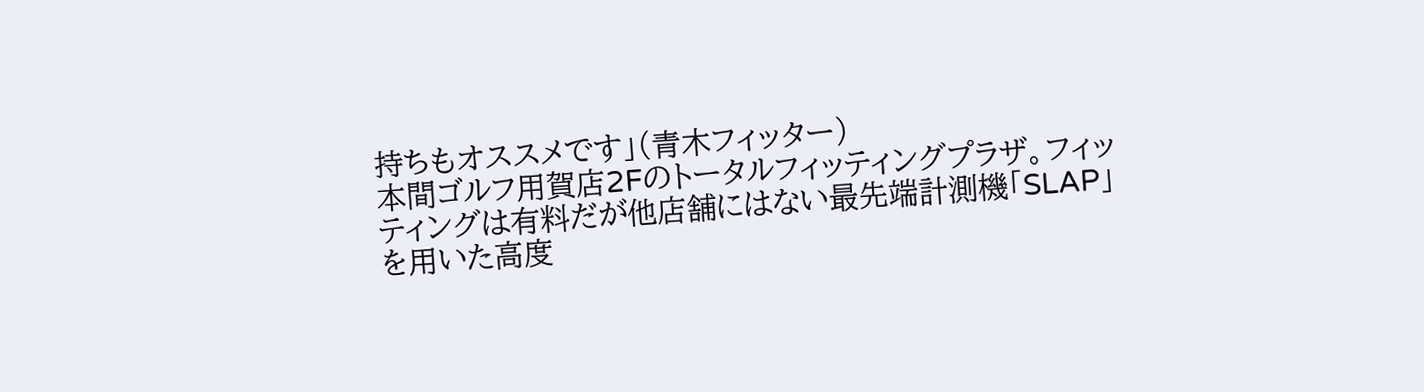持ちもオススメです」(青木フィッター)
本間ゴルフ用賀店2Fのトータルフィッティングプラザ。フィッティングは有料だが他店舗にはない最先端計測機「SLAP」を用いた高度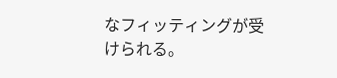なフィッティングが受けられる。